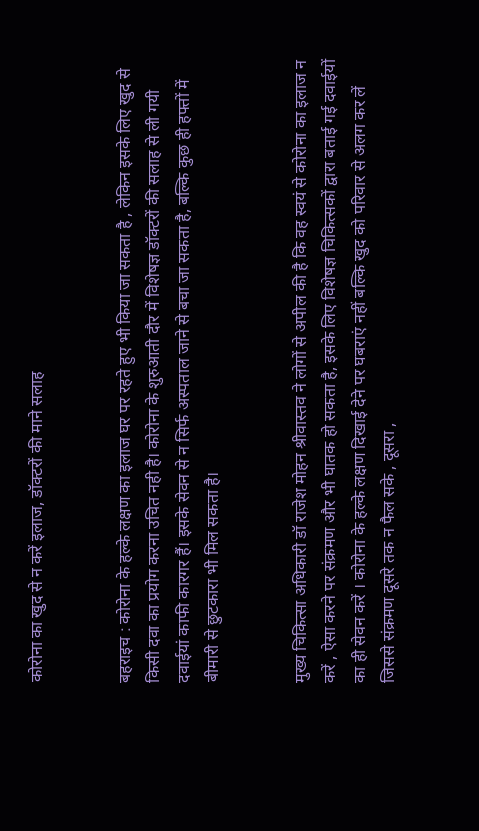कोरोना का खुद से न करें इलाज, डॉक्टरों की माने सलाह


बहराइच : कोरोना के हल्के लक्षण का इलाज घर पर रहते हुए भी किया जा सकता है , लेकिन इसके लिए खुद से किसी दवा का प्रयोग करना उचित नही है। कोरोना के शुरुआती दौर में विशेषज्ञ डॉक्टरों की सलाह से ली गयी दवाईयां काफी कारगर हैं। इसके सेवन से न सिर्फ अस्पताल जाने से बचा जा सकता है, बल्कि कुछ ही हफ्तों में बीमारी से छुटकारा भी मिल सकता है।


मुख्य चिकित्सा अधिकारी डॉ राजेश मोहन श्रीवास्तव ने लोगों से अपील की है कि वह स्वयं से कोरोना का इलाज न करें , ऐसा करने पर संक्रमण और भी घातक हो सकता है, इसके लिए विशेषज्ञ चिकित्सकों द्वारा बताई गई दवाईयों का ही सेवन करें । कोरोना के हल्के लक्षण दिखाई देने पर घबराएं नहीं बल्कि खुद को परिवार से अलग कर लें जिससे संक्रमण दूसरे तक न फैल सके , दूसरा ,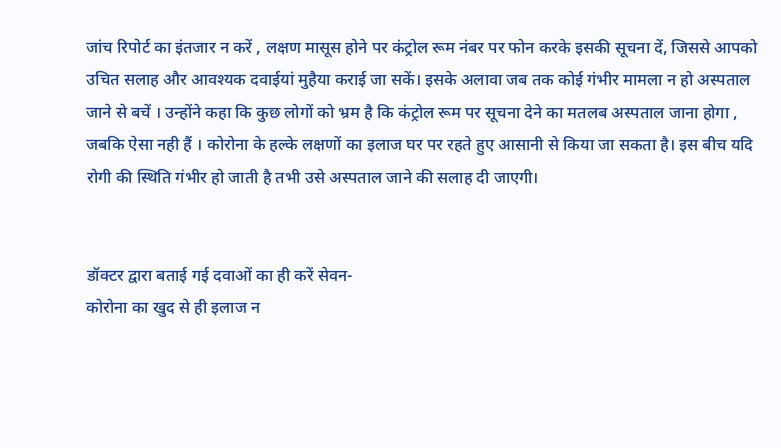जांच रिपोर्ट का इंतजार न करें , लक्षण मासूस होने पर कंट्रोल रूम नंबर पर फोन करके इसकी सूचना दें, जिससे आपको उचित सलाह और आवश्यक दवाईयां मुहैया कराई जा सकें। इसके अलावा जब तक कोई गंभीर मामला न हो अस्पताल जाने से बचें । उन्होंने कहा कि कुछ लोगों को भ्रम है कि कंट्रोल रूम पर सूचना देने का मतलब अस्पताल जाना होगा , जबकि ऐसा नही हैं । कोरोना के हल्के लक्षणों का इलाज घर पर रहते हुए आसानी से किया जा सकता है। इस बीच यदि रोगी की स्थिति गंभीर हो जाती है तभी उसे अस्पताल जाने की सलाह दी जाएगी।


डॉक्टर द्वारा बताई गई दवाओं का ही करें सेवन-
कोरोना का खुद से ही इलाज न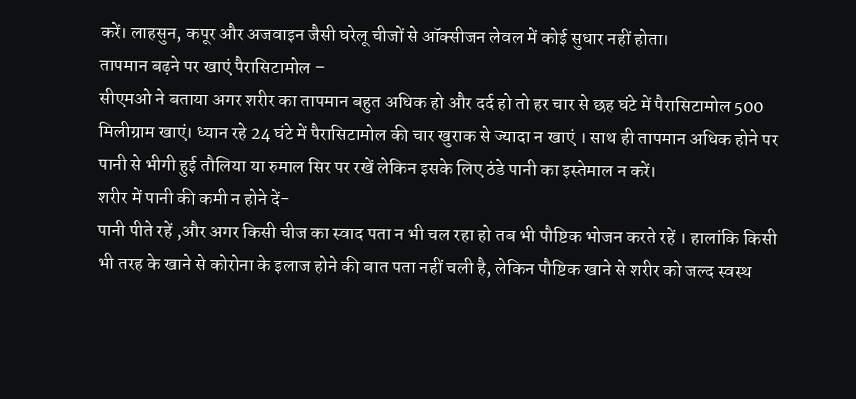करें। लाहसुन, कपूर और अजवाइन जैसी घरेलू चीजों से ऑक्सीजन लेवल में कोई सुधार नहीं होता।
तापमान बढ़ने पर खाएं पैरासिटामोल –
सीएमओ ने बताया अगर शरीर का तापमान बहुत अधिक हो और दर्द हो तो हर चार से छह घंटे में पैरासिटामोल 500 मिलीग्राम खाएं। ध्यान रहे 24 घंटे में पैरासिटामोल की चार खुराक से ज्यादा न खाएं । साथ ही तापमान अधिक होने पर पानी से भीगी हुई तौलिया या रुमाल सिर पर रखें लेकिन इसके लिए ठंडे पानी का इस्तेमाल न करें।
शरीर में पानी की कमी न होने दें-
पानी पीते रहें ,और अगर किसी चीज का स्वाद पता न भी चल रहा हो तब भी पौष्टिक भोजन करते रहें । हालांकि किसी भी तरह के खाने से कोरोना के इलाज होने की बात पता नहीं चली है, लेकिन पौष्टिक खाने से शरीर को जल्द स्वस्थ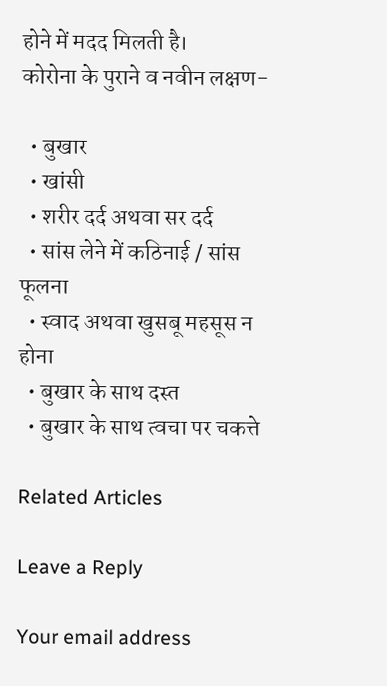होने में मदद मिलती है।
कोरोना के पुराने व नवीन लक्षण-

  • बुखार
  • खांसी
  • शरीर दर्द अथवा सर दर्द
  • सांस लेने में कठिनाई / सांस फूलना
  • स्वाद अथवा खुसबू महसूस न होना
  • बुखार के साथ दस्त
  • बुखार के साथ त्वचा पर चकत्ते

Related Articles

Leave a Reply

Your email address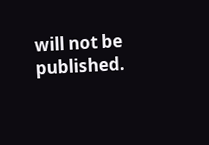will not be published.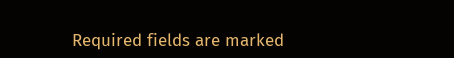Required fields are marked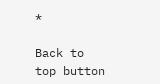*

Back to top button